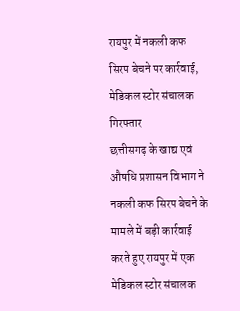रायपुर में नकली कफ सिरप बेचने पर कार्रवाई, मेडिकल स्टोर संचालक गिरफ्तार
छत्तीसगढ़ के खाद्य एवं औषधि प्रशासन विभाग ने नकली कफ सिरप बेचने के मामले में बड़ी कार्रवाई करते हुए रायपुर में एक मेडिकल स्टोर संचालक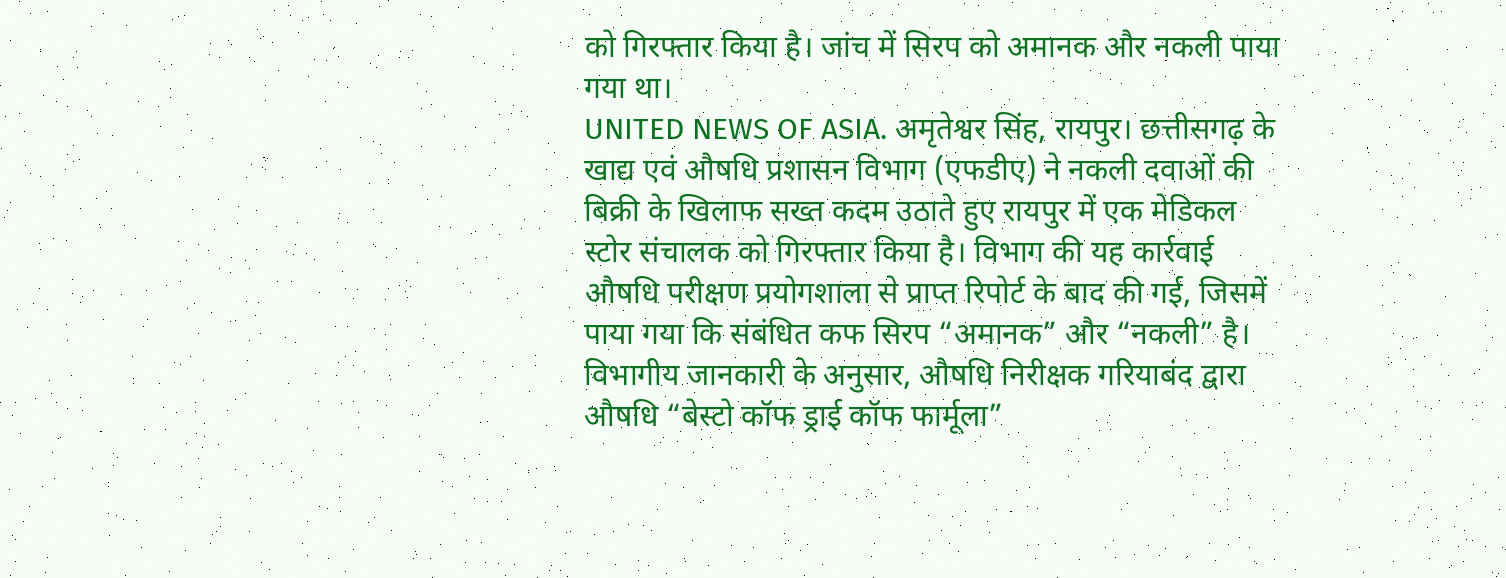को गिरफ्तार किया है। जांच में सिरप को अमानक और नकली पाया गया था।
UNITED NEWS OF ASIA. अमृतेश्वर सिंह, रायपुर। छत्तीसगढ़ के खाद्य एवं औषधि प्रशासन विभाग (एफडीए) ने नकली दवाओं की बिक्री के खिलाफ सख्त कदम उठाते हुए रायपुर में एक मेडिकल स्टोर संचालक को गिरफ्तार किया है। विभाग की यह कार्रवाई औषधि परीक्षण प्रयोगशाला से प्राप्त रिपोर्ट के बाद की गई, जिसमें पाया गया कि संबंधित कफ सिरप “अमानक” और “नकली” है।
विभागीय जानकारी के अनुसार, औषधि निरीक्षक गरियाबंद द्वारा औषधि “बेस्टो कॉफ ड्राई कॉफ फार्मूला”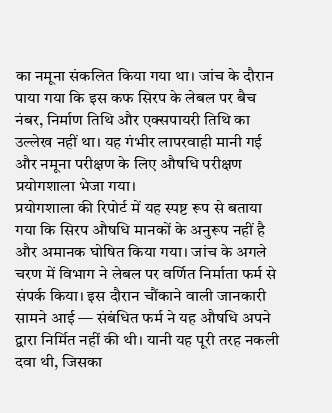का नमूना संकलित किया गया था। जांच के दौरान पाया गया कि इस कफ सिरप के लेबल पर बैच नंबर, निर्माण तिथि और एक्सपायरी तिथि का उल्लेख नहीं था। यह गंभीर लापरवाही मानी गई और नमूना परीक्षण के लिए औषधि परीक्षण प्रयोगशाला भेजा गया।
प्रयोगशाला की रिपोर्ट में यह स्पष्ट रूप से बताया गया कि सिरप औषधि मानकों के अनुरूप नहीं है और अमानक घोषित किया गया। जांच के अगले चरण में विभाग ने लेबल पर वर्णित निर्माता फर्म से संपर्क किया। इस दौरान चौंकाने वाली जानकारी सामने आई — संबंधित फर्म ने यह औषधि अपने द्वारा निर्मित नहीं की थी। यानी यह पूरी तरह नकली दवा थी, जिसका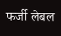फर्जी लेबल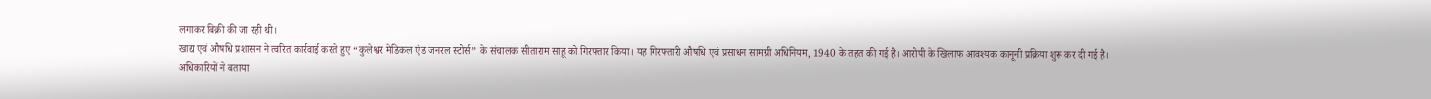लगाकर बिक्री की जा रही थी।
खाद्य एवं औषधि प्रशासन ने त्वरित कार्रवाई करते हुए “कुलेश्वर मेडिकल एंड जनरल स्टोर्स” के संचालक सीताराम साहू को गिरफ्तार किया। यह गिरफ्तारी औषधि एवं प्रसाधन सामग्री अधिनियम, 1940 के तहत की गई है। आरोपी के खिलाफ आवश्यक कानूनी प्रक्रिया शुरू कर दी गई है।
अधिकारियों ने बताया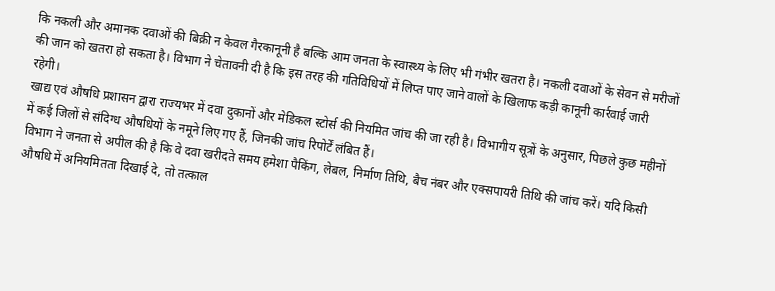कि नकली और अमानक दवाओं की बिक्री न केवल गैरकानूनी है बल्कि आम जनता के स्वास्थ्य के लिए भी गंभीर खतरा है। नकली दवाओं के सेवन से मरीजों की जान को खतरा हो सकता है। विभाग ने चेतावनी दी है कि इस तरह की गतिविधियों में लिप्त पाए जाने वालों के खिलाफ कड़ी कानूनी कार्रवाई जारी रहेगी।
खाद्य एवं औषधि प्रशासन द्वारा राज्यभर में दवा दुकानों और मेडिकल स्टोर्स की नियमित जांच की जा रही है। विभागीय सूत्रों के अनुसार, पिछले कुछ महीनों में कई जिलों से संदिग्ध औषधियों के नमूने लिए गए हैं, जिनकी जांच रिपोर्टें लंबित हैं।
विभाग ने जनता से अपील की है कि वे दवा खरीदते समय हमेशा पैकिंग, लेबल, निर्माण तिथि, बैच नंबर और एक्सपायरी तिथि की जांच करें। यदि किसी औषधि में अनियमितता दिखाई दे, तो तत्काल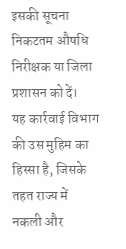इसकी सूचना निकटतम औषधि निरीक्षक या जिला प्रशासन को दें।
यह कार्रवाई विभाग की उस मुहिम का हिस्सा है, जिसके तहत राज्य में नकली और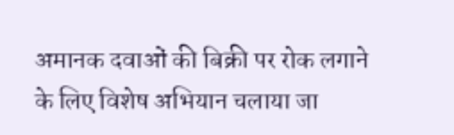अमानक दवाओं की बिक्री पर रोक लगाने के लिए विशेष अभियान चलाया जा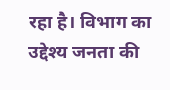रहा है। विभाग का उद्देश्य जनता की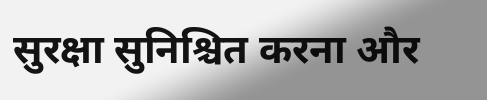सुरक्षा सुनिश्चित करना और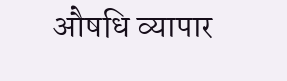औषधि व्यापार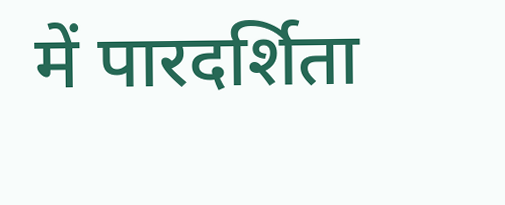में पारदर्शिता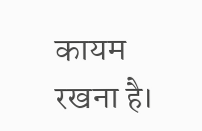कायम रखना है।